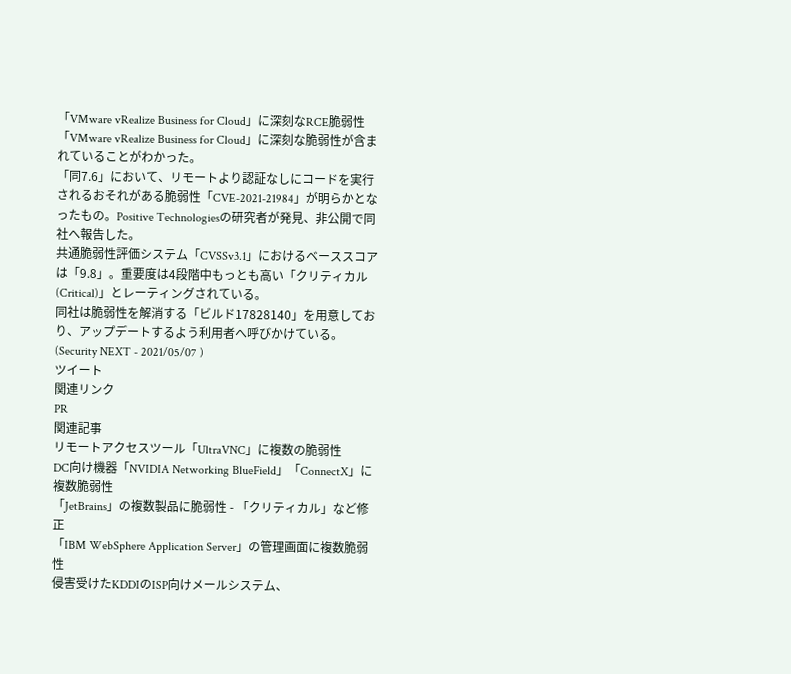「VMware vRealize Business for Cloud」に深刻なRCE脆弱性
「VMware vRealize Business for Cloud」に深刻な脆弱性が含まれていることがわかった。
「同7.6」において、リモートより認証なしにコードを実行されるおそれがある脆弱性「CVE-2021-21984」が明らかとなったもの。Positive Technologiesの研究者が発見、非公開で同社へ報告した。
共通脆弱性評価システム「CVSSv3.1」におけるベーススコアは「9.8」。重要度は4段階中もっとも高い「クリティカル(Critical)」とレーティングされている。
同社は脆弱性を解消する「ビルド17828140」を用意しており、アップデートするよう利用者へ呼びかけている。
(Security NEXT - 2021/05/07 )
ツイート
関連リンク
PR
関連記事
リモートアクセスツール「UltraVNC」に複数の脆弱性
DC向け機器「NVIDIA Networking BlueField」「ConnectX」に複数脆弱性
「JetBrains」の複数製品に脆弱性 - 「クリティカル」など修正
「IBM WebSphere Application Server」の管理画面に複数脆弱性
侵害受けたKDDIのISP向けメールシステム、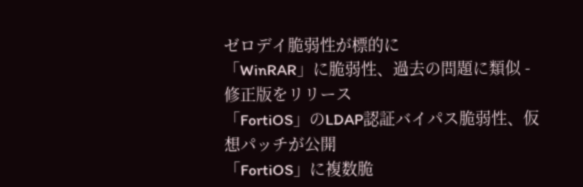ゼロデイ脆弱性が標的に
「WinRAR」に脆弱性、過去の問題に類似 - 修正版をリリース
「FortiOS」のLDAP認証バイパス脆弱性、仮想パッチが公開
「FortiOS」に複数脆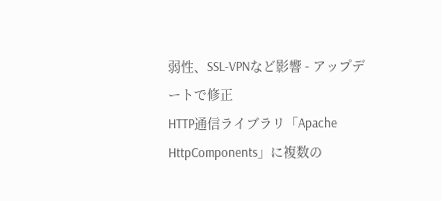弱性、SSL-VPNなど影響 - アップデートで修正
HTTP通信ライブラリ「Apache HttpComponents」に複数の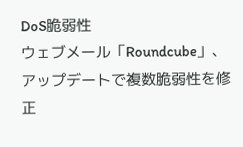DoS脆弱性
ウェブメール「Roundcube」、アップデートで複数脆弱性を修正